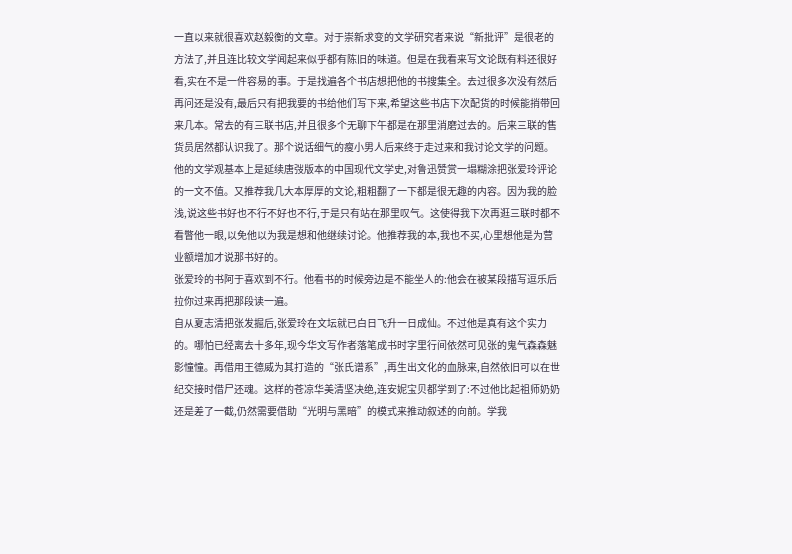一直以来就很喜欢赵毅衡的文章。对于崇新求变的文学研究者来说“新批评”是很老的方法了,并且连比较文学闻起来似乎都有陈旧的味道。但是在我看来写文论既有料还很好看,实在不是一件容易的事。于是找遍各个书店想把他的书搜集全。去过很多次没有然后再问还是没有,最后只有把我要的书给他们写下来,希望这些书店下次配货的时候能捎带回来几本。常去的有三联书店,并且很多个无聊下午都是在那里消磨过去的。后来三联的售货员居然都认识我了。那个说话细气的瘦小男人后来终于走过来和我讨论文学的问题。他的文学观基本上是延续唐弢版本的中国现代文学史,对鲁迅赞赏一塌糊涂把张爱玲评论的一文不值。又推荐我几大本厚厚的文论,粗粗翻了一下都是很无趣的内容。因为我的脸浅,说这些书好也不行不好也不行,于是只有站在那里叹气。这使得我下次再逛三联时都不看瞥他一眼,以免他以为我是想和他继续讨论。他推荐我的本,我也不买,心里想他是为营业额增加才说那书好的。
张爱玲的书阿于喜欢到不行。他看书的时候旁边是不能坐人的:他会在被某段描写逗乐后拉你过来再把那段读一遍。
自从夏志清把张发掘后,张爱玲在文坛就已白日飞升一日成仙。不过他是真有这个实力的。哪怕已经离去十多年,现今华文写作者落笔成书时字里行间依然可见张的鬼气森森魅影憧憧。再借用王德威为其打造的“张氏谱系”,再生出文化的血脉来,自然依旧可以在世纪交接时借尸还魂。这样的苍凉华美清坚决绝,连安妮宝贝都学到了:不过他比起祖师奶奶还是差了一截,仍然需要借助“光明与黑暗”的模式来推动叙述的向前。学我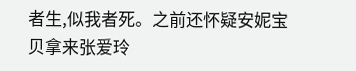者生,似我者死。之前还怀疑安妮宝贝拿来张爱玲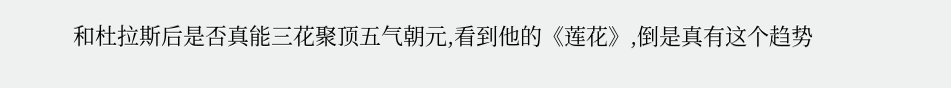和杜拉斯后是否真能三花聚顶五气朝元,看到他的《莲花》,倒是真有这个趋势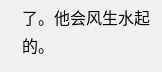了。他会风生水起的。